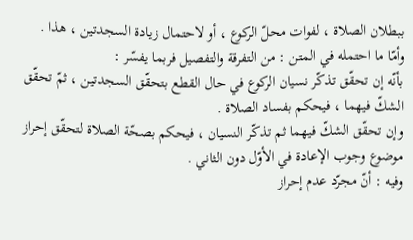ببطلان الصلاة ، لفوات محلّ الركوع ، أو لاحتمال زيادة السجدتين ، هذا .
وأمّا ما احتمله في المتن : من التفرقة والتفصيل فربما يفسّر :
بأنّه إن تحقّق تذكّر نسيان الركوع في حال القطع بتحقّق السجدتين ، ثمّ تحقّق الشكّ فيهما ، فيحكم بفساد الصلاة .
وإن تحقّق الشكّ فيهما ثم تذكّر النسيان ، فيحكم بصحّة الصلاة لتحقّق إحراز موضوع وجوب الإعادة في الأوّل دون الثاني .
وفيه : أنّ مجرّد عدم إحراز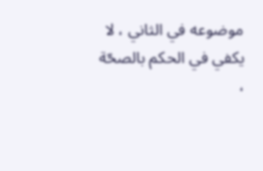موضوعه في الثاني ، لا يكفي في الحكم بالصحّة ،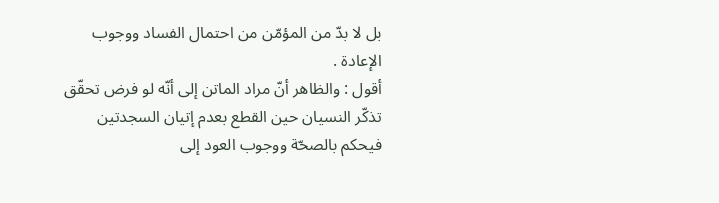بل لا بدّ من المؤمّن من احتمال الفساد ووجوب الإعادة .
أقول : والظاهر أنّ مراد الماتن إلى أنّه لو فرض تحقّق تذكّر النسيان حين القطع بعدم إتيان السجدتين فيحكم بالصحّة ووجوب العود إلى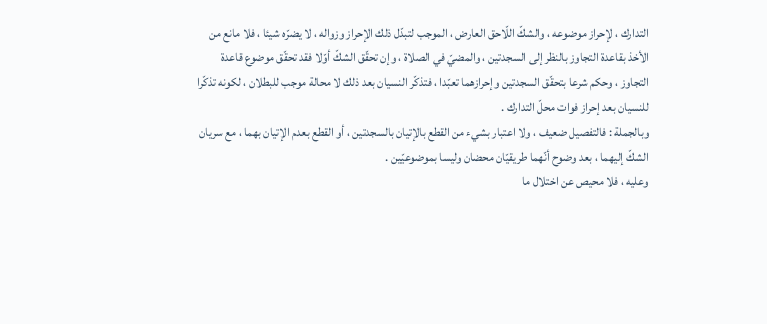التدارك ، لإحراز موضوعه ، والشكّ اللّاحق العارض ، الموجب لتبدّل ذلك الإحراز وزواله ، لا يضرّه شيئا ، فلا مانع من الأخذ بقاعدة التجاوز بالنظر إلى السجدتين ، والمضيّ في الصلاة ، وإن تحقّق الشكّ أوّلا فقد تحقّق موضوع قاعدة التجاوز ، وحكم شرعا بتحقّق السجدتين وإحرازهما تعبّدا ، فتذكّر النسيان بعد ذلك لا محالة موجب للبطلان ، لكونه تذكّرا للنسيان بعد إحراز فوات محلّ التدارك .
وبالجملة : فالتفصيل ضعيف ، ولا اعتبار بشيء من القطع بالإتيان بالسجدتين ، أو القطع بعدم الإتيان بهما ، مع سريان الشكّ إليهما ، بعد وضوح أنّهما طريقيّان محضان وليسا بموضوعيّين .
وعليه ، فلا محيص عن اختلال ما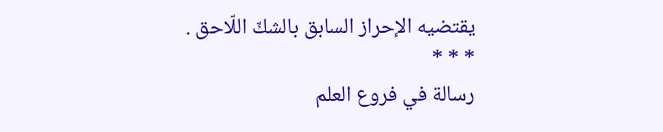يقتضيه الإحراز السابق بالشكّ اللّاحق .
* * *
رسالة في فروع العلم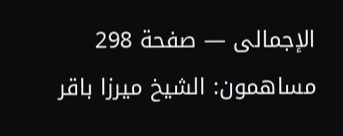الإجمالى — صفحة 298
مساهمون: الشيخ ميرزا باقر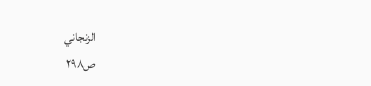الزنجاني
ص٢٩٨